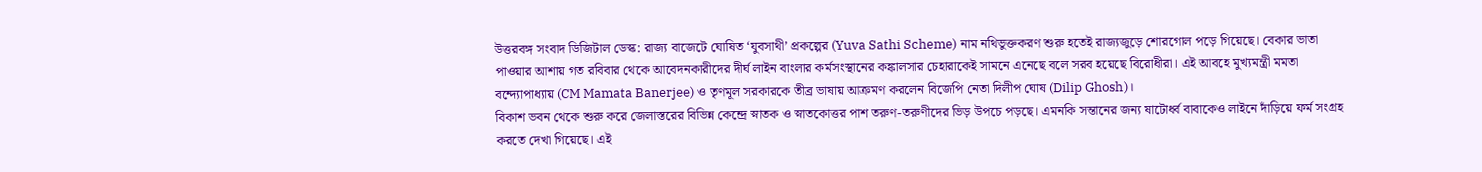উত্তরবঙ্গ সংবাদ ডিজিটাল ডেস্ক: রাজ্য বাজেটে ঘোষিত ‘যুবসাথী’ প্রকল্পের (Yuva Sathi Scheme) নাম নথিভুক্তকরণ শুরু হতেই রাজ্যজুড়ে শোরগোল পড়ে গিয়েছে। বেকার ভাতা পাওয়ার আশায় গত রবিবার থেকে আবেদনকারীদের দীর্ঘ লাইন বাংলার কর্মসংস্থানের কঙ্কালসার চেহারাকেই সামনে এনেছে বলে সরব হয়েছে বিরোধীরা। এই আবহে মুখ্যমন্ত্রী মমতা বন্দ্যোপাধ্যায় (CM Mamata Banerjee) ও তৃণমূল সরকারকে তীব্র ভাষায় আক্রমণ করলেন বিজেপি নেতা দিলীপ ঘোষ (Dilip Ghosh)।
বিকাশ ভবন থেকে শুরু করে জেলাস্তরের বিভিন্ন কেন্দ্রে স্নাতক ও স্নাতকোত্তর পাশ তরুণ-তরুণীদের ভিড় উপচে পড়ছে। এমনকি সন্তানের জন্য ষাটোর্ধ্ব বাবাকেও লাইনে দাঁড়িয়ে ফর্ম সংগ্রহ করতে দেখা গিয়েছে। এই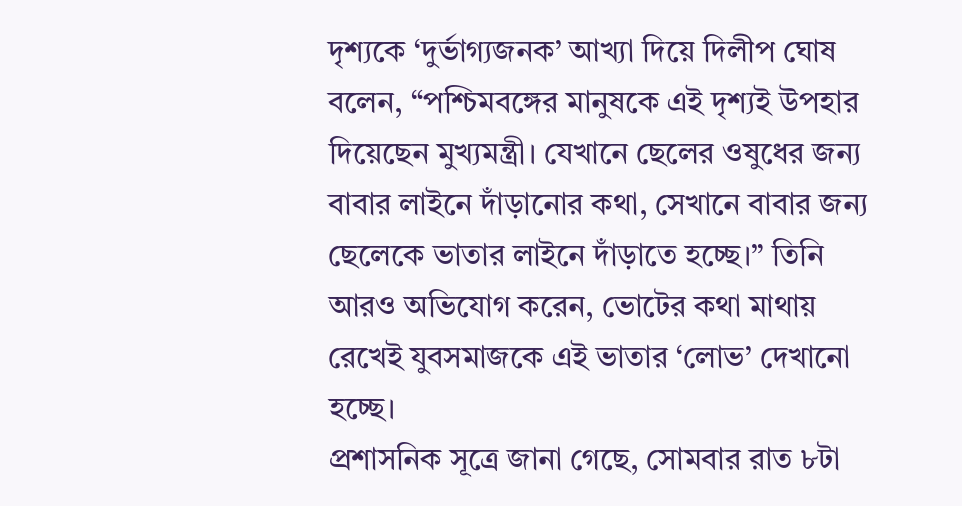দৃশ্যকে ‘দুর্ভাগ্যজনক’ আখ্যা দিয়ে দিলীপ ঘোষ বলেন, “পশ্চিমবঙ্গের মানুষকে এই দৃশ্যই উপহার দিয়েছেন মুখ্যমন্ত্রী। যেখানে ছেলের ওষুধের জন্য বাবার লাইনে দাঁড়ানোর কথা, সেখানে বাবার জন্য ছেলেকে ভাতার লাইনে দাঁড়াতে হচ্ছে।” তিনি আরও অভিযোগ করেন, ভোটের কথা মাথায় রেখেই যুবসমাজকে এই ভাতার ‘লোভ’ দেখানো হচ্ছে।
প্রশাসনিক সূত্রে জানা গেছে, সোমবার রাত ৮টা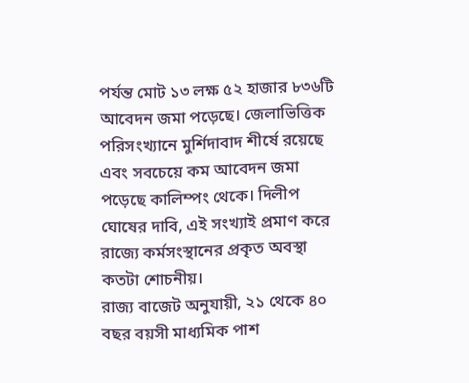পর্যন্ত মোট ১৩ লক্ষ ৫২ হাজার ৮৩৬টি আবেদন জমা পড়েছে। জেলাভিত্তিক পরিসংখ্যানে মুর্শিদাবাদ শীর্ষে রয়েছে এবং সবচেয়ে কম আবেদন জমা পড়েছে কালিম্পং থেকে। দিলীপ ঘোষের দাবি, এই সংখ্যাই প্রমাণ করে রাজ্যে কর্মসংস্থানের প্রকৃত অবস্থা কতটা শোচনীয়।
রাজ্য বাজেট অনুযায়ী, ২১ থেকে ৪০ বছর বয়সী মাধ্যমিক পাশ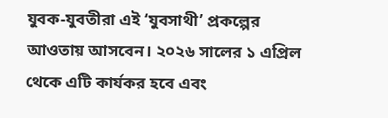যুবক-যুবতীরা এই ‘যুবসাথী’ প্রকল্পের আওতায় আসবেন। ২০২৬ সালের ১ এপ্রিল থেকে এটি কার্যকর হবে এবং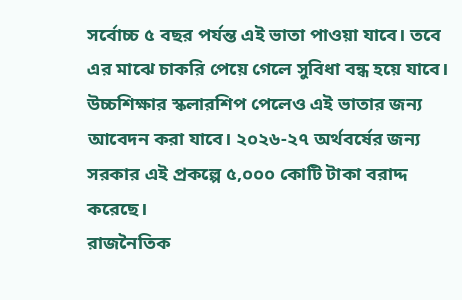সর্বোচ্চ ৫ বছর পর্যন্ত এই ভাতা পাওয়া যাবে। তবে এর মাঝে চাকরি পেয়ে গেলে সুবিধা বন্ধ হয়ে যাবে। উচ্চশিক্ষার স্কলারশিপ পেলেও এই ভাতার জন্য আবেদন করা যাবে। ২০২৬-২৭ অর্থবর্ষের জন্য সরকার এই প্রকল্পে ৫,০০০ কোটি টাকা বরাদ্দ করেছে।
রাজনৈতিক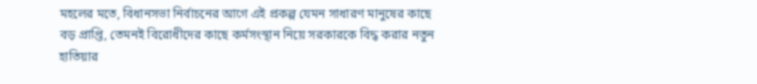মহলের মতে, বিধানসভা নির্বাচনের আগে এই প্রকল্প যেমন সাধারণ মানুষের কাছে বড় প্রাপ্তি, তেমনই বিরোধীদের কাছে কর্মসংস্থান নিয়ে সরকারকে বিদ্ধ করার নতুন হাতিয়ার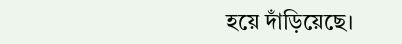হয়ে দাঁড়িয়েছে।